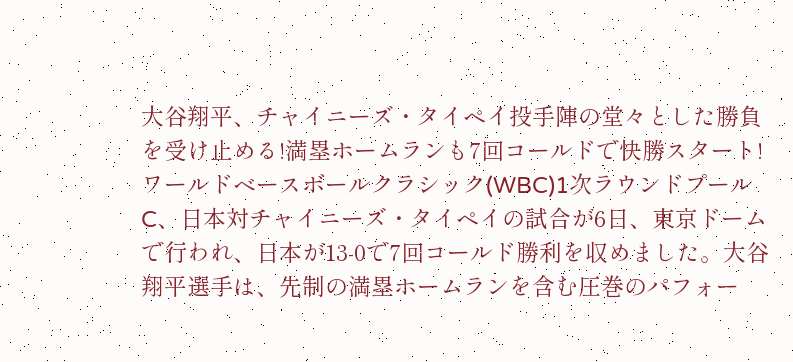大谷翔平、チャイニーズ・タイペイ投手陣の堂々とした勝負を受け止める!満塁ホームランも7回コールドで快勝スタート!
ワールドベースボールクラシック(WBC)1次ラウンドプールC、日本対チャイニーズ・タイペイの試合が6日、東京ドームで行われ、日本が13-0で7回コールド勝利を収めました。大谷翔平選手は、先制の満塁ホームランを含む圧巻のパフォー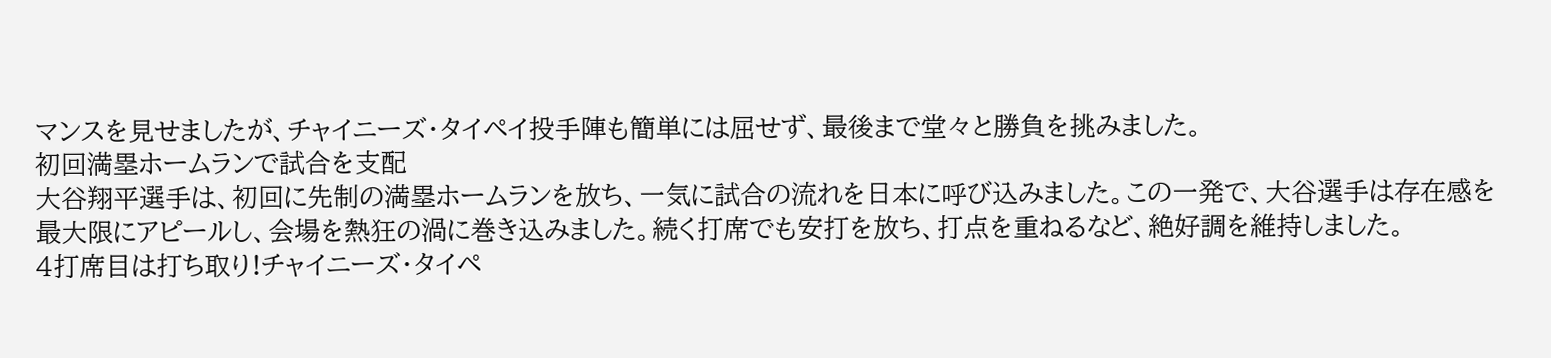マンスを見せましたが、チャイニーズ・タイペイ投手陣も簡単には屈せず、最後まで堂々と勝負を挑みました。
初回満塁ホームランで試合を支配
大谷翔平選手は、初回に先制の満塁ホームランを放ち、一気に試合の流れを日本に呼び込みました。この一発で、大谷選手は存在感を最大限にアピールし、会場を熱狂の渦に巻き込みました。続く打席でも安打を放ち、打点を重ねるなど、絶好調を維持しました。
4打席目は打ち取り!チャイニーズ・タイペ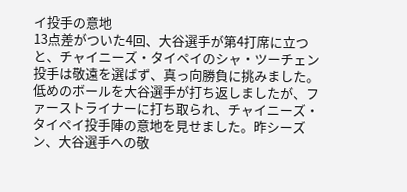イ投手の意地
13点差がついた4回、大谷選手が第4打席に立つと、チャイニーズ・タイペイのシャ・ツーチェン投手は敬遠を選ばず、真っ向勝負に挑みました。低めのボールを大谷選手が打ち返しましたが、ファーストライナーに打ち取られ、チャイニーズ・タイペイ投手陣の意地を見せました。昨シーズン、大谷選手への敬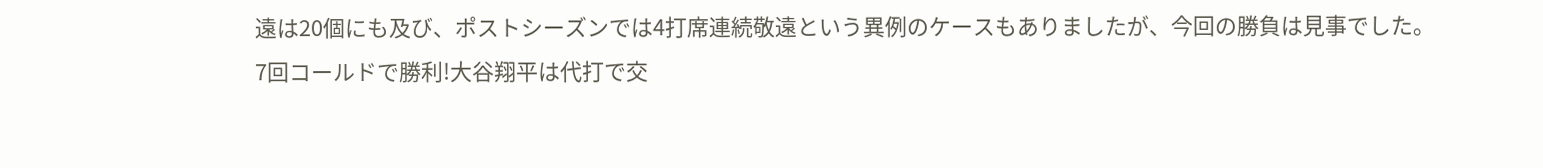遠は20個にも及び、ポストシーズンでは4打席連続敬遠という異例のケースもありましたが、今回の勝負は見事でした。
7回コールドで勝利!大谷翔平は代打で交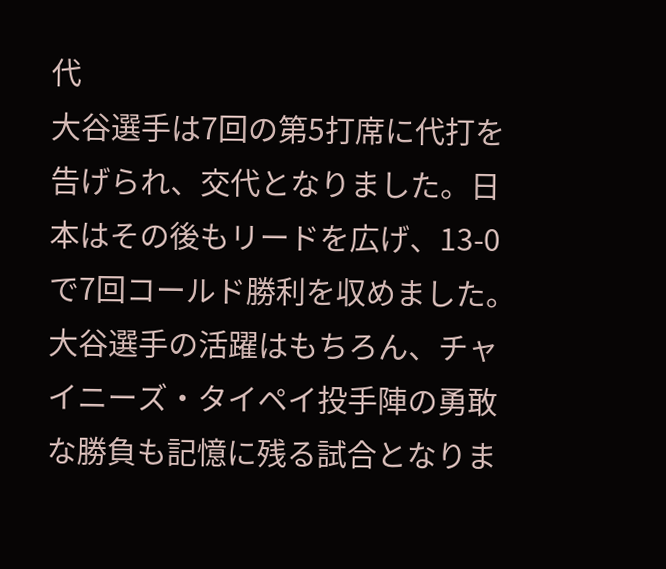代
大谷選手は7回の第5打席に代打を告げられ、交代となりました。日本はその後もリードを広げ、13-0で7回コールド勝利を収めました。大谷選手の活躍はもちろん、チャイニーズ・タイペイ投手陣の勇敢な勝負も記憶に残る試合となりま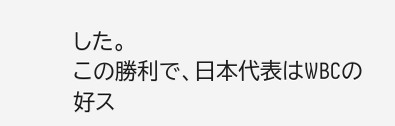した。
この勝利で、日本代表はWBCの好ス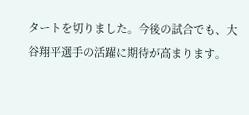タートを切りました。今後の試合でも、大谷翔平選手の活躍に期待が高まります。